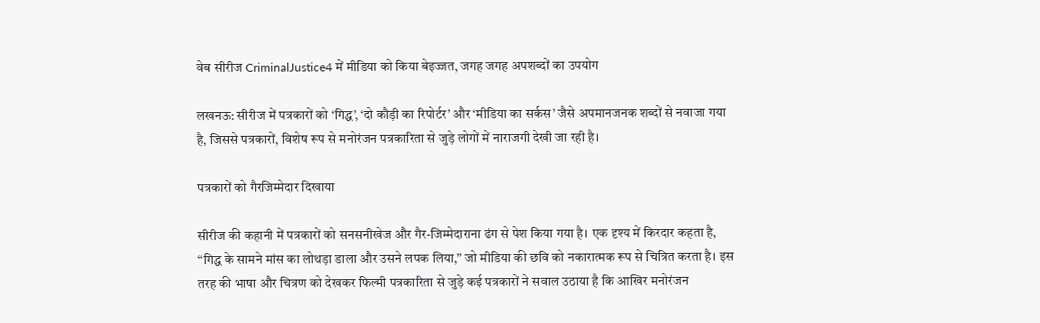वेब सीरीज CriminalJustice4 में मीडिया को किया बेइज्जत, जगह जगह अपशब्दों का उपयोग

लखनऊ: सीरीज में पत्रकारों को ‘गिद्ध’, ‘दो कौड़ी का रिपोर्टर’ और ‘मीडिया का सर्कस’ जैसे अपमानजनक शब्दों से नवाजा गया है, जिससे पत्रकारों, विशेष रूप से मनोरंजन पत्रकारिता से जुड़े लोगों में नाराजगी देखी जा रही है।

पत्रकारों को गैरजिम्मेदार दिखाया

सीरीज की कहानी में पत्रकारों को सनसनीखेज और गैर-जिम्मेदाराना ढंग से पेश किया गया है। एक दृश्य में किरदार कहता है, “गिद्ध के सामने मांस का लोथड़ा डाला और उसने लपक लिया,” जो मीडिया की छवि को नकारात्मक रूप से चित्रित करता है। इस तरह की भाषा और चित्रण को देखकर फिल्मी पत्रकारिता से जुड़े कई पत्रकारों ने सवाल उठाया है कि आखिर मनोरंजन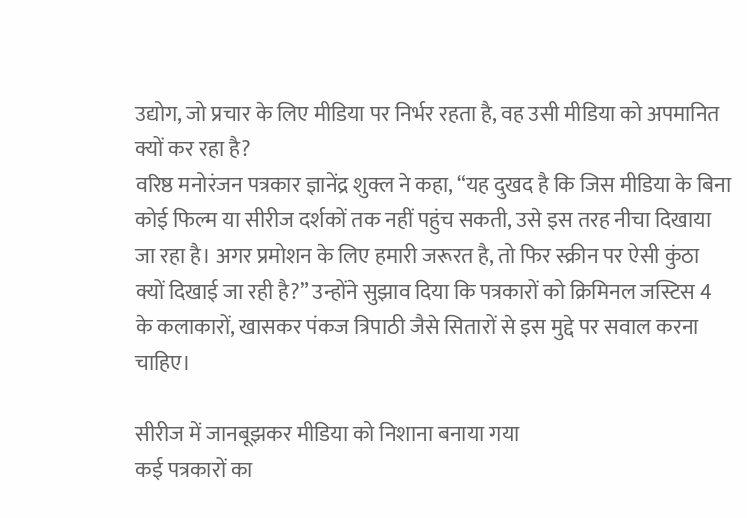उद्योग, जो प्रचार के लिए मीडिया पर निर्भर रहता है, वह उसी मीडिया को अपमानित क्यों कर रहा है?
वरिष्ठ मनोरंजन पत्रकार ज्ञानेंद्र शुक्ल ने कहा, “यह दुखद है कि जिस मीडिया के बिना कोई फिल्म या सीरीज दर्शकों तक नहीं पहुंच सकती, उसे इस तरह नीचा दिखाया जा रहा है। अगर प्रमोशन के लिए हमारी जरूरत है, तो फिर स्क्रीन पर ऐसी कुंठा क्यों दिखाई जा रही है?” उन्होंने सुझाव दिया कि पत्रकारों को क्रिमिनल जस्टिस 4 के कलाकारों, खासकर पंकज त्रिपाठी जैसे सितारों से इस मुद्दे पर सवाल करना चाहिए।

सीरीज में जानबूझकर मीडिया को निशाना बनाया गया
कई पत्रकारों का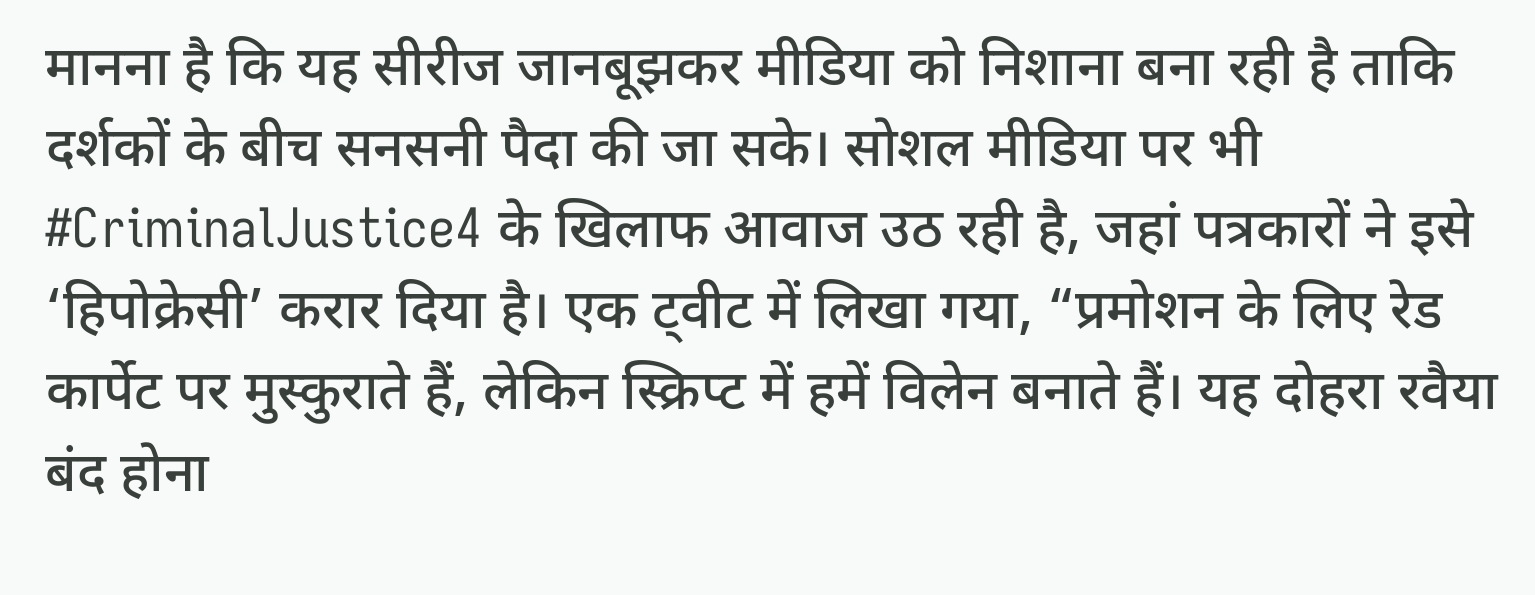मानना है कि यह सीरीज जानबूझकर मीडिया को निशाना बना रही है ताकि दर्शकों के बीच सनसनी पैदा की जा सके। सोशल मीडिया पर भी #CriminalJustice4 के खिलाफ आवाज उठ रही है, जहां पत्रकारों ने इसे ‘हिपोक्रेसी’ करार दिया है। एक ट्वीट में लिखा गया, “प्रमोशन के लिए रेड कार्पेट पर मुस्कुराते हैं, लेकिन स्क्रिप्ट में हमें विलेन बनाते हैं। यह दोहरा रवैया बंद होना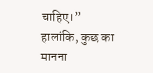चाहिए।”
हालांकि, कुछ का मानना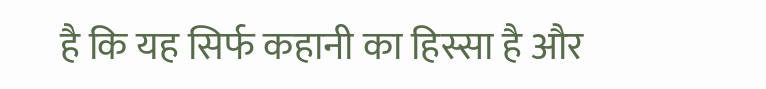है कि यह सिर्फ कहानी का हिस्सा है और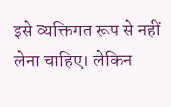इसे व्यक्तिगत रूप से नहीं लेना चाहिए। लेकिन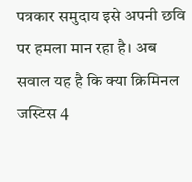पत्रकार समुदाय इसे अपनी छवि पर हमला मान रहा है। अब सवाल यह है कि क्या क्रिमिनल जस्टिस 4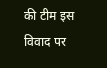की टीम इस विवाद पर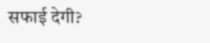सफाई देगी?